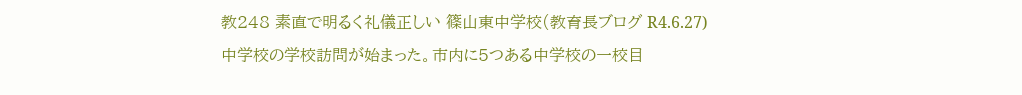教248 素直で明るく礼儀正しい 篠山東中学校(教育長ブログ R4.6.27)
中学校の学校訪問が始まった。市内に5つある中学校の一校目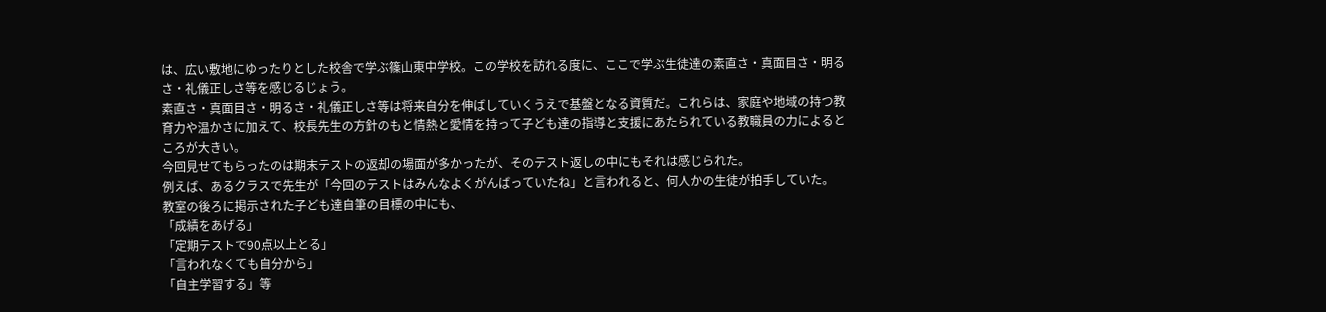は、広い敷地にゆったりとした校舎で学ぶ篠山東中学校。この学校を訪れる度に、ここで学ぶ生徒達の素直さ・真面目さ・明るさ・礼儀正しさ等を感じるじょう。
素直さ・真面目さ・明るさ・礼儀正しさ等は将来自分を伸ばしていくうえで基盤となる資質だ。これらは、家庭や地域の持つ教育力や温かさに加えて、校長先生の方針のもと情熱と愛情を持って子ども達の指導と支援にあたられている教職員の力によるところが大きい。
今回見せてもらったのは期末テストの返却の場面が多かったが、そのテスト返しの中にもそれは感じられた。
例えば、あるクラスで先生が「今回のテストはみんなよくがんばっていたね」と言われると、何人かの生徒が拍手していた。
教室の後ろに掲示された子ども達自筆の目標の中にも、
「成績をあげる」
「定期テストで90点以上とる」
「言われなくても自分から」
「自主学習する」等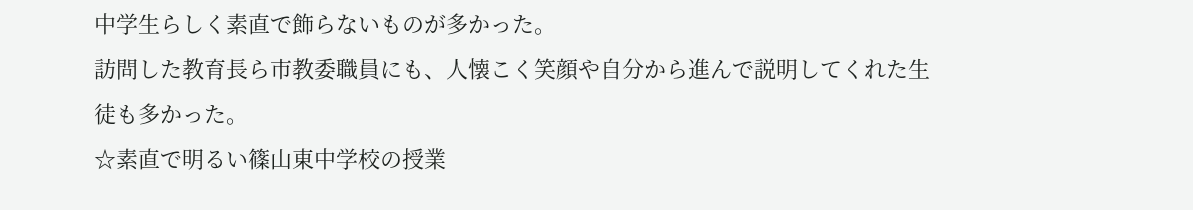中学生らしく素直で飾らないものが多かった。
訪問した教育長ら市教委職員にも、人懐こく笑顔や自分から進んで説明してくれた生徒も多かった。
☆素直で明るい篠山東中学校の授業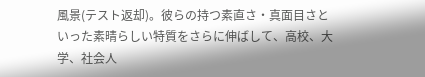風景(テスト返却)。彼らの持つ素直さ・真面目さといった素晴らしい特質をさらに伸ばして、高校、大学、社会人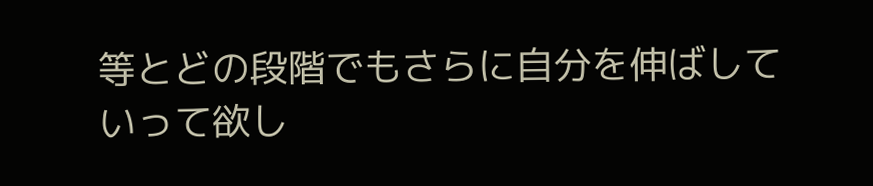等とどの段階でもさらに自分を伸ばしていって欲し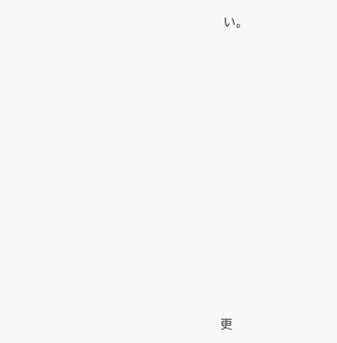い。













更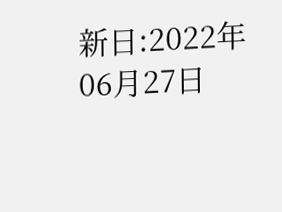新日:2022年06月27日